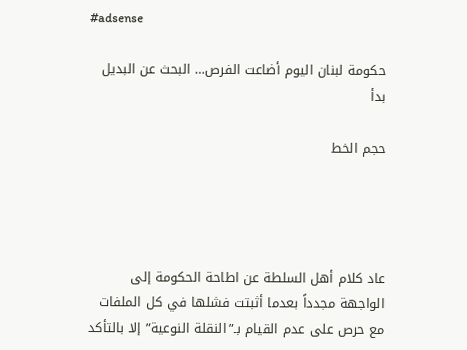#adsense

حكومة لبنان اليوم أضاعت الفرص… البحث عن البديل بدأ

حجم الخط




عاد كلام أهل السلطة عن اطاحة الحكومة إلى الواجهة مجدداً بعدما أثبتت فشلها في كل الملفات مع حرص على عدم القيام بـ”النقلة النوعية” إلا بالتأكد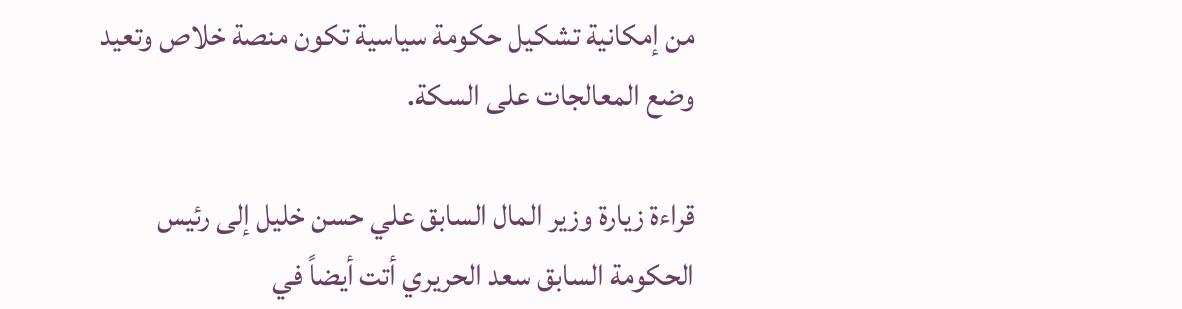من إمكانية تشكيل حكومة سياسية تكون منصة خلاص وتعيد وضع المعالجات على السكة.

قراءة زيارة وزير المال السابق علي حسن خليل إلى رئيس الحكومة السابق سعد الحريري أتت أيضاً في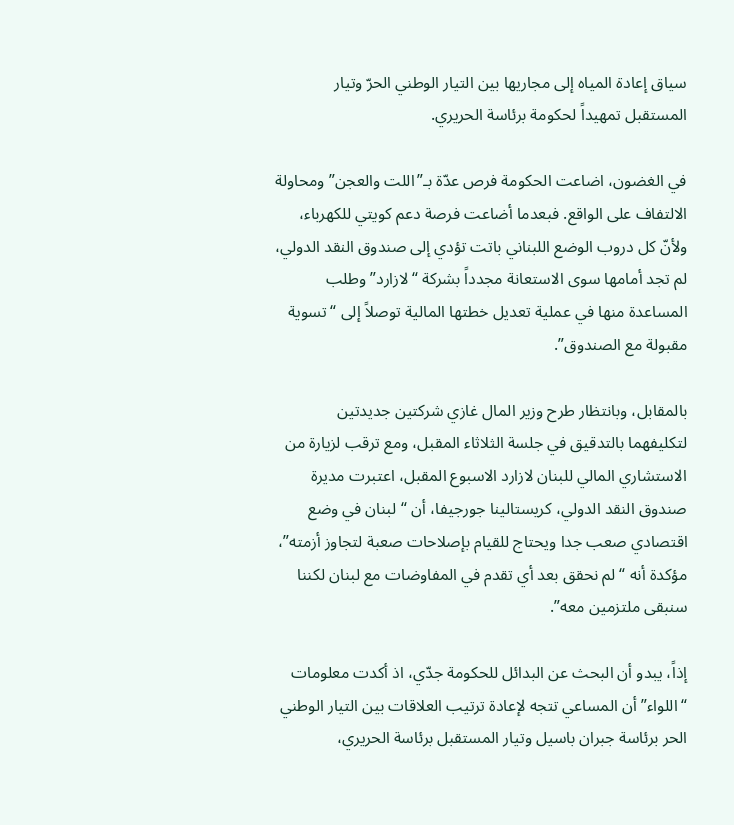سياق إعادة المياه إلى مجاريها بين التيار الوطني الحرّ وتيار المستقبل تمهيداً لحكومة برئاسة الحريري.

في الغضون، اضاعت الحكومة فرص عدّة بـ”اللت والعجن” ومحاولة الالتفاف على الواقع. فبعدما أضاعت فرصة دعم كويتي للكهرباء، ولأنّ كل دروب الوضع اللبناني باتت تؤدي إلى صندوق النقد الدولي، لم تجد أمامها سوى الاستعانة مجدداً بشركة “لازارد” وطلب المساعدة منها في عملية تعديل خطتها المالية توصلاً إلى “تسوية مقبولة مع الصندوق”.

بالمقابل، وبانتظار طرح وزير المال غازي شركتين جديدتين لتكليفهما بالتدقيق في جلسة الثلاثاء المقبل، ومع ترقب لزيارة من الاستشاري المالي للبنان لازارد الاسبوع المقبل، اعتبرت مديرة صندوق النقد الدولي، كريستالينا جورجيفا، أن “لبنان في وضع اقتصادي صعب جدا ويحتاج للقيام بإصلاحات صعبة لتجاوز أزمته”، مؤكدة أنه “لم نحقق بعد أي تقدم في المفاوضات مع لبنان لكننا سنبقى ملتزمين معه”.

إذاً، يبدو أن البحث عن البدائل للحكومة جدّي، اذ أكدت معلومات “اللواء” أن المساعي تتجه لإعادة ترتيب العلاقات بين التيار الوطني الحر برئاسة جبران باسيل وتيار المستقبل برئاسة الحريري،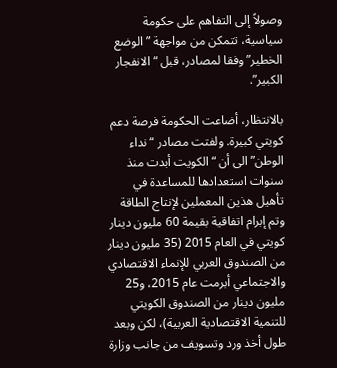وصولاً إلى التفاهم على حكومة سياسية، تتمكن من مواجهة ”الوضع الخطير” وفقا لمصادر، قبل “الانفجار الكبير”.

بالانتظار، أضاعت الحكومة فرصة دعم كويتي كبيرة. ولفتت مصادر “نداء الوطن” الى أن “الكويت أبدت منذ سنوات استعدادها للمساعدة في تأهيل هذين المعملين لإنتاج الطاقة وتم إبرام اتفاقية بقيمة 60 مليون دينار كويتي في العام 2015 (35 مليون دينار من الصندوق العربي للإنماء الاقتصادي والاجتماعي أبرمت عام 2015، و25 مليون دينار من الصندوق الكويتي للتنمية الاقتصادية العربية)، لكن وبعد طول أخذ ورد وتسويف من جانب وزارة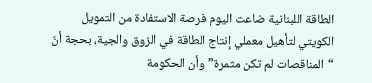الطاقة اللبنانية ضاعت اليوم فرصة الاستفادة من التمويل الكويتي لتأهيل معملي إنتاج الطاقة في الزوق والجية، بحجة أنّ “المناقصات لم تكن مثمرة” وأن الحكومة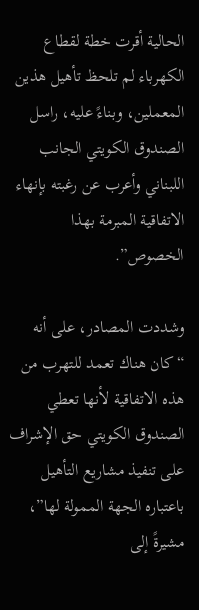الحالية أقرت خطة لقطاع الكهرباء لم تلحظ تأهيل هذين المعملين، وبناءً عليه، راسل الصندوق الكويتي الجانب اللبناني وأعرب عن رغبته بإنهاء الاتفاقية المبرمة بهذا الخصوص”.

وشددت المصادر، على أنه “كان هناك تعمد للتهرب من هذه الاتفاقية لأنها تعطي الصندوق الكويتي حق الإشراف على تنفيذ مشاريع التأهيل باعتباره الجهة الممولة لها”، مشيرةً إلى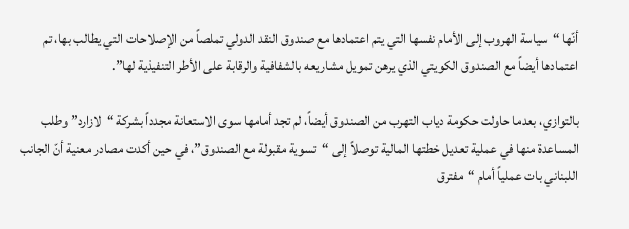أنّها “سياسة الهروب إلى الأمام نفسها التي يتم اعتمادها مع صندوق النقد الدولي تملصاً من الإصلاحات التي يطالب بها، تم اعتمادها أيضاً مع الصندوق الكويتي الذي يرهن تمويل مشاريعه بالشفافية والرقابة على الأطر التنفيذية لها”.

بالتوازي، بعدما حاولت حكومة دياب التهرب من الصندوق أيضاً، لم تجد أمامها سوى الاستعانة مجدداً بشركة “لازارد” وطلب المساعدة منها في عملية تعديل خطتها المالية توصلاً إلى “تسوية مقبولة مع الصندوق”، في حين أكدت مصادر معنية أنّ الجانب اللبناني بات عملياً أمام “مفترق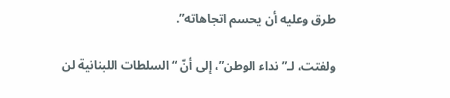طرق وعليه أن يحسم اتجاهاته”.

ولفتت، لـ”نداء الوطن”، إلى أنّ “السلطات اللبنانية لن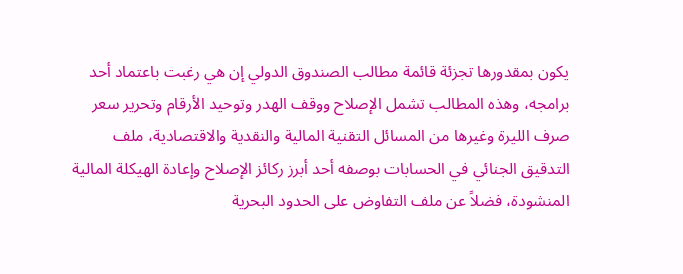يكون بمقدورها تجزئة قائمة مطالب الصندوق الدولي إن هي رغبت باعتماد أحد برامجه، وهذه المطالب تشمل الإصلاح ووقف الهدر وتوحيد الأرقام وتحرير سعر صرف الليرة وغيرها من المسائل التقنية المالية والنقدية والاقتصادية، ملف التدقيق الجنائي في الحسابات بوصفه أحد أبرز ركائز الإصلاح وإعادة الهيكلة المالية المنشودة، فضلاً عن ملف التفاوض على الحدود البحرية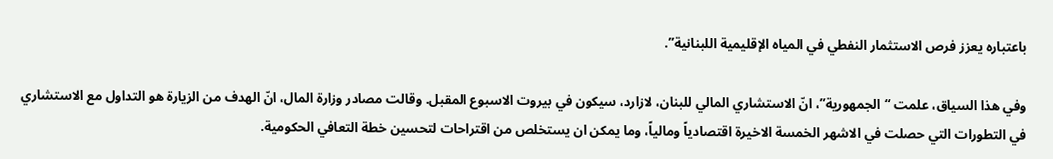باعتباره يعزز فرص الاستثمار النفطي في المياه الإقليمية اللبنانية”.

وفي هذا السياق، علمت “الجمهورية”، انّ الاستشاري المالي للبنان، لازارد، سيكون في بيروت الاسبوع المقبل. وقالت مصادر وزارة المال، انّ الهدف من الزيارة هو التداول مع الاستشاري في التطورات التي حصلت في الاشهر الخمسة الاخيرة اقتصادياً ومالياً، وما يمكن ان يستخلص من اقتراحات لتحسين خطة التعافي الحكومية.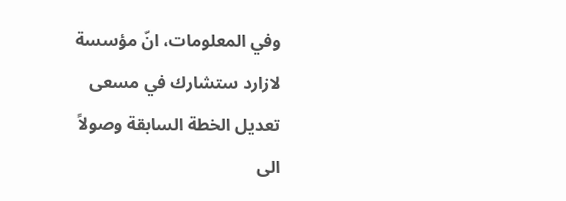وفي المعلومات، انّ مؤسسة لازارد ستشارك في مسعى تعديل الخطة السابقة وصولاً الى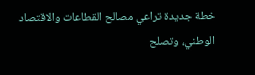خطة جديدة تراعي مصالح القطاعات والاقتصاد الوطني، وتصلح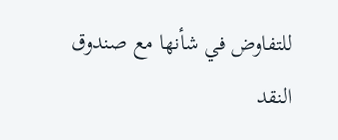للتفاوض في شأنها مع صندوق النقد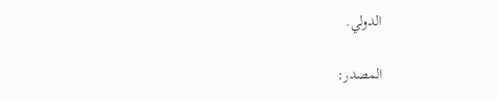الدولي.

المصدر: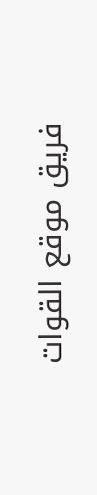فريق موقع القوات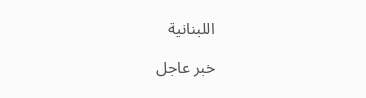اللبنانية

خبر عاجل